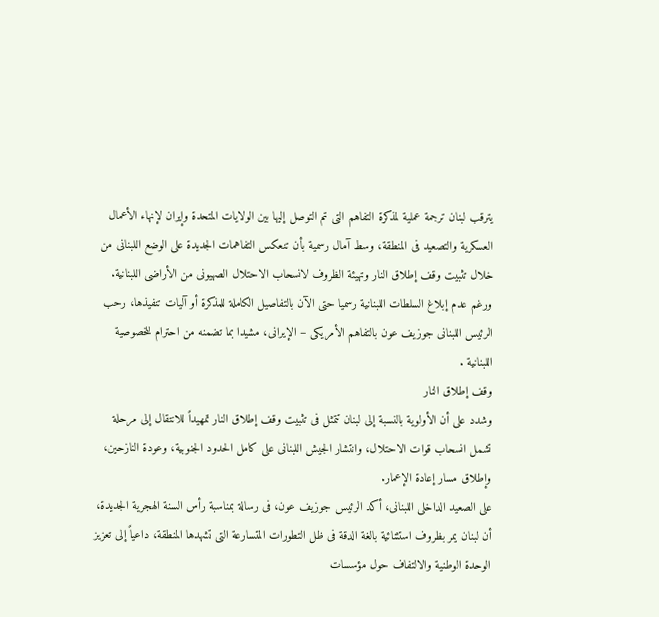يترقب لبنان ترجمة عملية لمذكرة التفاهم التى تم التوصل إليها بين الولايات المتحدة وإيران لإنهاء الأعمال العسكرية والتصعيد فى المنطقة، وسط آمال رسمية بأن تنعكس التفاهمات الجديدة على الوضع اللبنانى من خلال تثبيت وقف إطلاق النار وتهيئة الظروف لانسحاب الاحتلال الصهيونى من الأراضى اللبنانية.
ورغم عدم إبلاغ السلطات اللبنانية رسميا حتى الآن بالتفاصيل الكاملة للمذكرة أو آليات تنفيذها، رحب الرئيس اللبنانى جوزيف عون بالتفاهم الأمريكى – الإيرانى، مشيدا بما تضمنه من احترام للخصوصية اللبنانية .
وقف إطلاق النار
وشدد على أن الأولوية بالنسبة إلى لبنان تتمثل فى تثبيت وقف إطلاق النار تمهيداً للانتقال إلى مرحلة تشمل انسحاب قوات الاحتلال، وانتشار الجيش اللبنانى على كامل الحدود الجنوبية، وعودة النازحين، وإطلاق مسار إعادة الإعمار.
على الصعيد الداخلى اللبنانى، أكد الرئيس جوزيف عون، فى رسالة بمناسبة رأس السنة الهجرية الجديدة، أن لبنان يمر بظروف استثنائية بالغة الدقة فى ظل التطورات المتسارعة التى تشهدها المنطقة، داعياً إلى تعزيز الوحدة الوطنية والالتفاف حول مؤسسات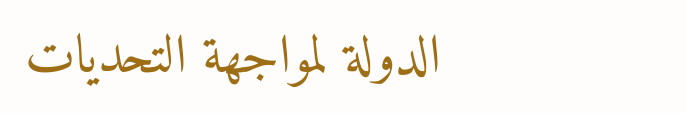الدولة لمواجهة التحديات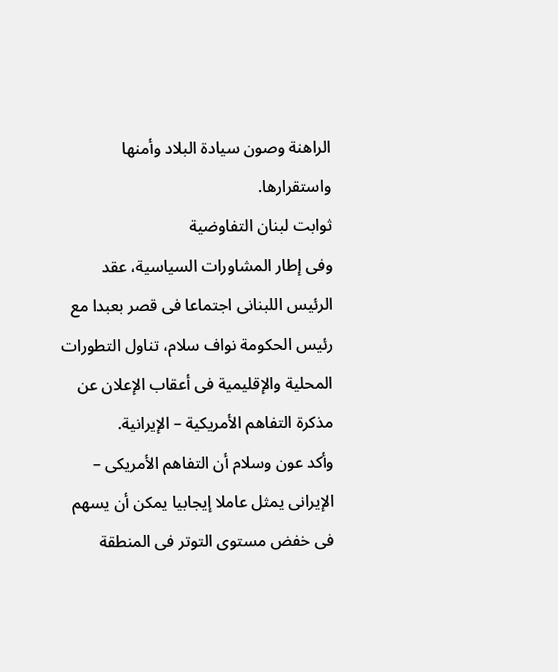الراهنة وصون سيادة البلاد وأمنها واستقرارها.
ثوابت لبنان التفاوضية
وفى إطار المشاورات السياسية، عقد الرئيس اللبنانى اجتماعا فى قصر بعبدا مع رئيس الحكومة نواف سلام، تناول التطورات المحلية والإقليمية فى أعقاب الإعلان عن مذكرة التفاهم الأمريكية – الإيرانية.
وأكد عون وسلام أن التفاهم الأمريكى – الإيرانى يمثل عاملا إيجابيا يمكن أن يسهم فى خفض مستوى التوتر فى المنطقة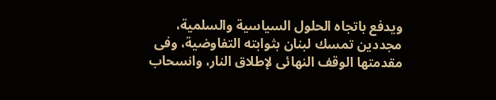ويدفع باتجاه الحلول السياسية والسلمية، مجددين تمسك لبنان بثوابته التفاوضية، وفى مقدمتها الوقف النهائى لإطلاق النار، وانسحاب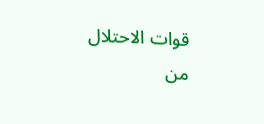قوات الاحتلال من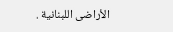الأراضى اللبنانية .